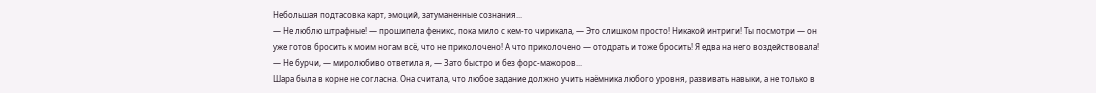Небольшая подтасовка карт, эмоций, затуманенные сознания...
— Не люблю штрафные! — прошипела феникс, пока мило с кем-то чирикала, — Это слишком просто! Никакой интриги! Ты посмотри — он уже готов бросить к моим ногам всё, что не приколочено! А что приколочено — отодрать и тоже бросить! Я едва на него воздействовала!
— Не бурчи, — миролюбиво ответила я, — Зато быстро и без форс-мажоров...
Шара была в корне не согласна. Она считала, что любое задание должно учить наёмника любого уровня, развивать навыки, а не только в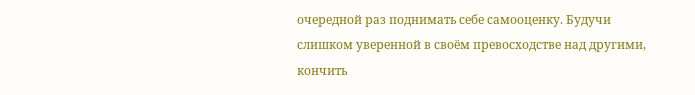очередной раз поднимать себе самооценку. Будучи слишком уверенной в своём превосходстве над другими, кончить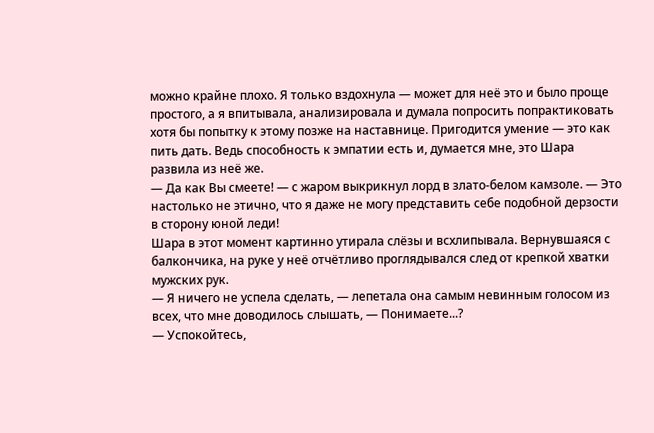можно крайне плохо. Я только вздохнула — может для неё это и было проще простого, а я впитывала, анализировала и думала попросить попрактиковать хотя бы попытку к этому позже на наставнице. Пригодится умение — это как пить дать. Ведь способность к эмпатии есть и, думается мне, это Шара развила из неё же.
— Да как Вы смеете! — с жаром выкрикнул лорд в злато-белом камзоле. — Это настолько не этично, что я даже не могу представить себе подобной дерзости в сторону юной леди!
Шара в этот момент картинно утирала слёзы и всхлипывала. Вернувшаяся с балкончика, на руке у неё отчётливо проглядывался след от крепкой хватки мужских рук.
— Я ничего не успела сделать, — лепетала она самым невинным голосом из всех, что мне доводилось слышать, — Понимаете...?
— Успокойтесь,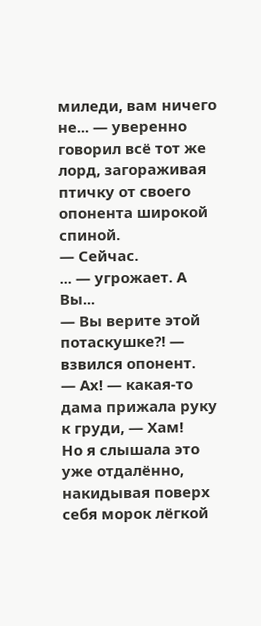миледи, вам ничего не... — уверенно говорил всё тот же лорд, загораживая птичку от своего опонента широкой спиной.
— Сейчас.
... — угрожает. А Вы...
— Вы верите этой потаскушке?! — взвился опонент.
— Ах! — какая-то дама прижала руку к груди, — Хам!
Но я слышала это уже отдалённо, накидывая поверх себя морок лёгкой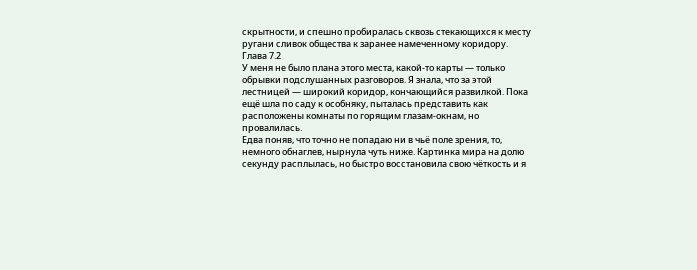скрытности, и спешно пробиралась сквозь стекающихся к месту ругани сливок общества к заранее намеченному коридору.
Глава 7.2
У меня не было плана этого места, какой-то карты — только обрывки подслушанных разговоров. Я знала, что за этой лестницей — широкий коридор, кончающийся развилкой. Пока ещё шла по саду к особняку, пыталась представить как расположены комнаты по горящим глазам-окнам, но провалилась.
Едва поняв, что точно не попадаю ни в чьё поле зрения, то, немного обнаглев, нырнула чуть ниже. Картинка мира на долю секунду расплылась, но быстро восстановила свою чёткость и я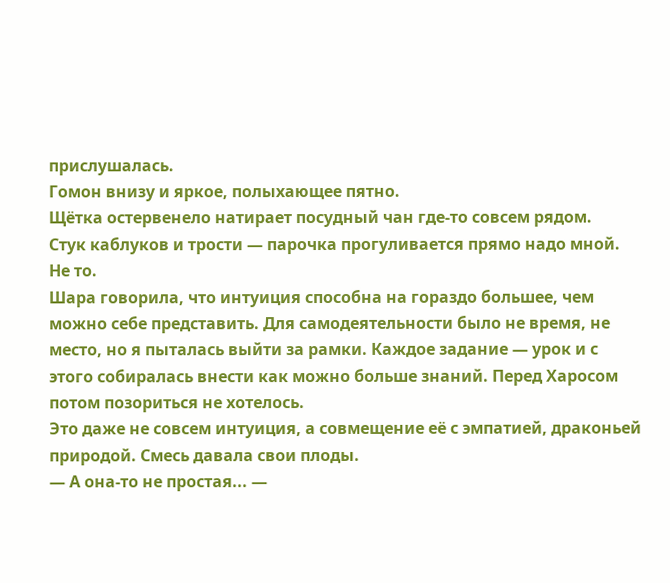прислушалась.
Гомон внизу и яркое, полыхающее пятно.
Щётка остервенело натирает посудный чан где-то совсем рядом.
Стук каблуков и трости — парочка прогуливается прямо надо мной. Не то.
Шара говорила, что интуиция способна на гораздо большее, чем можно себе представить. Для самодеятельности было не время, не место, но я пыталась выйти за рамки. Каждое задание — урок и с этого собиралась внести как можно больше знаний. Перед Харосом потом позориться не хотелось.
Это даже не совсем интуиция, а совмещение её с эмпатией, драконьей природой. Смесь давала свои плоды.
— А она-то не простая... —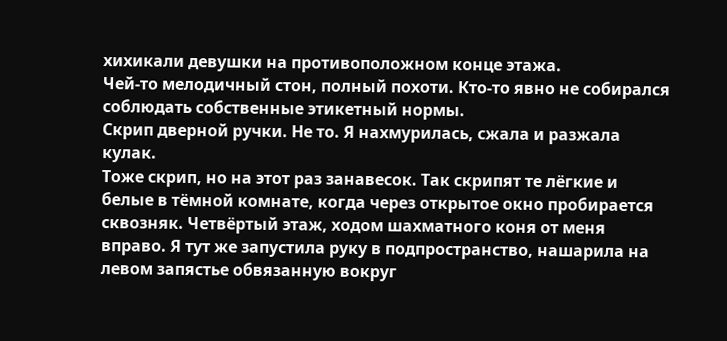хихикали девушки на противоположном конце этажа.
Чей-то мелодичный стон, полный похоти. Кто-то явно не собирался соблюдать собственные этикетный нормы.
Скрип дверной ручки. Не то. Я нахмурилась, сжала и разжала кулак.
Тоже скрип, но на этот раз занавесок. Так скрипят те лёгкие и белые в тёмной комнате, когда через открытое окно пробирается сквозняк. Четвёртый этаж, ходом шахматного коня от меня вправо. Я тут же запустила руку в подпространство, нашарила на левом запястье обвязанную вокруг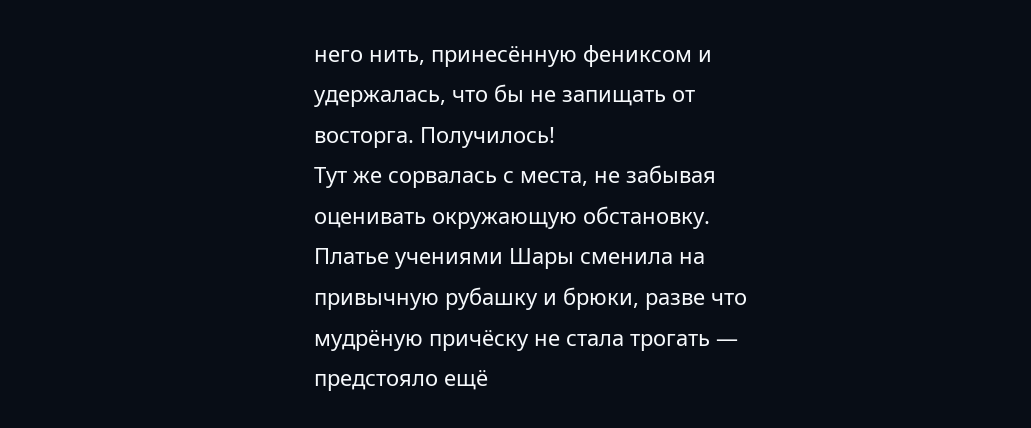него нить, принесённую фениксом и удержалась, что бы не запищать от восторга. Получилось!
Тут же сорвалась с места, не забывая оценивать окружающую обстановку. Платье учениями Шары сменила на привычную рубашку и брюки, разве что мудрёную причёску не стала трогать — предстояло ещё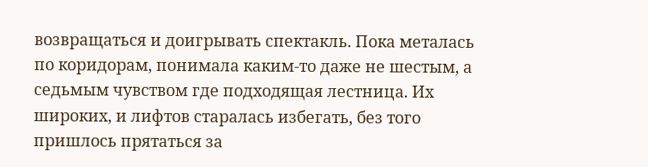возвращаться и доигрывать спектакль. Пока металась по коридорам, понимала каким-то даже не шестым, а седьмым чувством где подходящая лестница. Их широких, и лифтов старалась избегать, без того пришлось прятаться за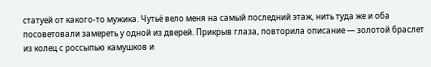статуей от какого-то мужика. Чутьё вело меня на самый последний этаж, нить туда же и оба посоветовали замереть у одной из дверей. Прикрыв глаза, повторила описание — золотой браслет из колец с россыпью камушков и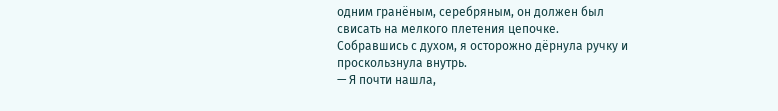одним гранёным, серебряным, он должен был свисать на мелкого плетения цепочке.
Собравшись с духом, я осторожно дёрнула ручку и проскользнула внутрь.
— Я почти нашла,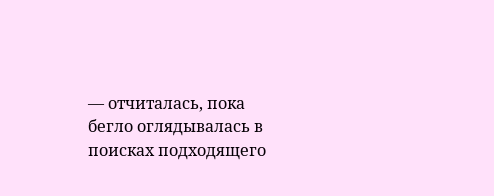— отчиталась, пока бегло оглядывалась в поисках подходящего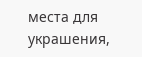места для украшения,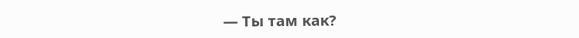— Ты там как?